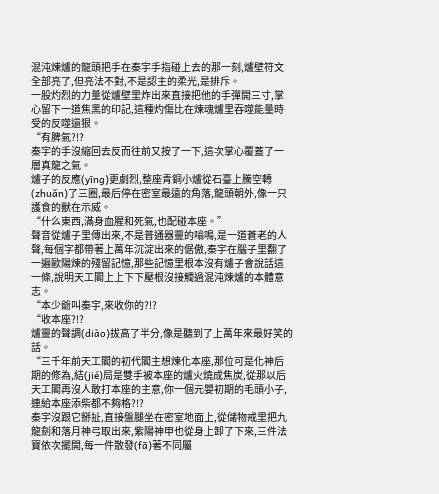混沌煉爐的龍頭把手在秦宇手指碰上去的那一刻,爐壁符文全部亮了,但亮法不對,不是認主的柔光,是排斥。
一股灼烈的力量從爐壁里炸出來直接把他的手彈開三寸,掌心留下一道焦黑的印記,這種灼傷比在煉魂爐里吞噬能量時受的反噬還狠。
“有脾氣?!?
秦宇的手沒縮回去反而往前又按了一下,這次掌心覆蓋了一層真龍之氣。
爐子的反應(yīng)更劇烈,整座青銅小爐從石臺上騰空轉(zhuǎn)了三圈,最后停在密室最遠的角落,龍頭朝外,像一只護食的獸在示威。
“什么東西,滿身血腥和死氣,也配碰本座。”
聲音從爐子里傳出來,不是普通器靈的嗡鳴,是一道蒼老的人聲,每個字都帶著上萬年沉淀出來的倨傲,秦宇在腦子里翻了一遍歐陽煉的殘留記憶,那些記憶里根本沒有爐子會說話這一條,說明天工閣上上下下壓根沒接觸過混沌煉爐的本體意志。
“本少爺叫秦宇,來收你的?!?
“收本座?!?
爐靈的聲調(diào)拔高了半分,像是聽到了上萬年來最好笑的話。
“三千年前天工閣的初代閣主想煉化本座,那位可是化神后期的修為,結(jié)局是雙手被本座的爐火燒成焦炭,從那以后天工閣再沒人敢打本座的主意,你一個元嬰初期的毛頭小子,連給本座添柴都不夠格?!?
秦宇沒跟它掰扯,直接盤腿坐在密室地面上,從儲物戒里把九龍劍和落月神弓取出來,紫陽神甲也從身上卸了下來,三件法寶依次擺開,每一件散發(fā)著不同屬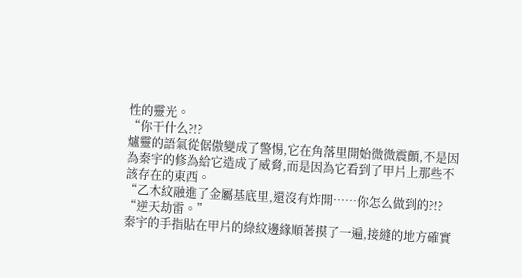性的靈光。
“你干什么?!?
爐靈的語氣從倨傲變成了警惕,它在角落里開始微微震顫,不是因為秦宇的修為給它造成了威脅,而是因為它看到了甲片上那些不該存在的東西。
“乙木紋融進了金屬基底里,還沒有炸開……你怎么做到的?!?
“逆天劫雷。”
秦宇的手指貼在甲片的綠紋邊緣順著摸了一遍,接縫的地方確實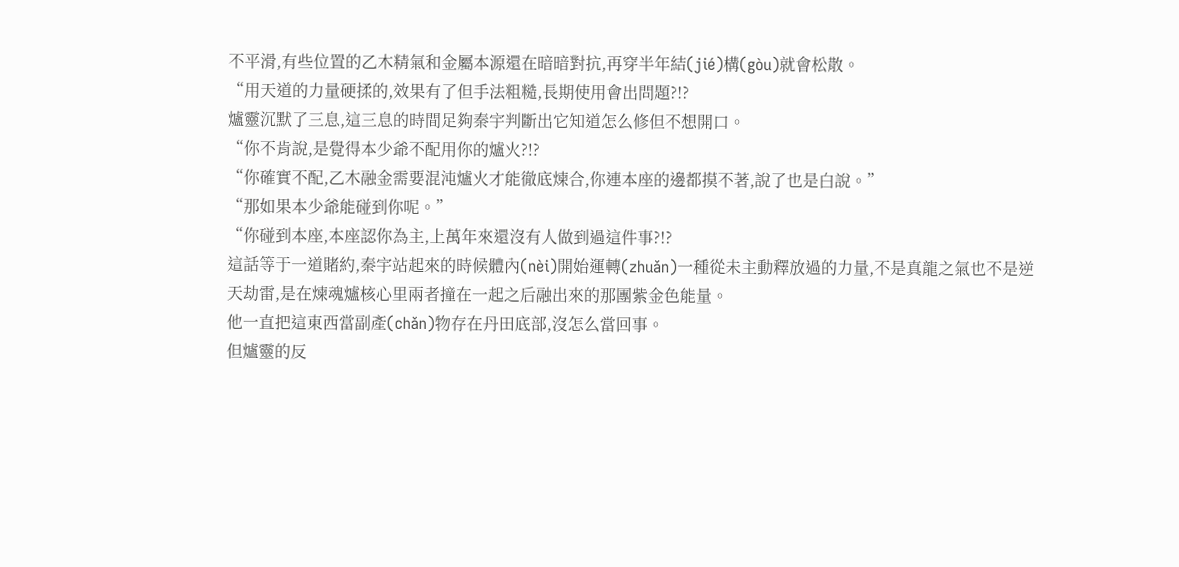不平滑,有些位置的乙木精氣和金屬本源還在暗暗對抗,再穿半年結(jié)構(gòu)就會松散。
“用天道的力量硬揉的,效果有了但手法粗糙,長期使用會出問題?!?
爐靈沉默了三息,這三息的時間足夠秦宇判斷出它知道怎么修但不想開口。
“你不肯說,是覺得本少爺不配用你的爐火?!?
“你確實不配,乙木融金需要混沌爐火才能徹底煉合,你連本座的邊都摸不著,說了也是白說。”
“那如果本少爺能碰到你呢。”
“你碰到本座,本座認你為主,上萬年來還沒有人做到過這件事?!?
這話等于一道賭約,秦宇站起來的時候體內(nèi)開始運轉(zhuǎn)一種從未主動釋放過的力量,不是真龍之氣也不是逆天劫雷,是在煉魂爐核心里兩者撞在一起之后融出來的那團紫金色能量。
他一直把這東西當副產(chǎn)物存在丹田底部,沒怎么當回事。
但爐靈的反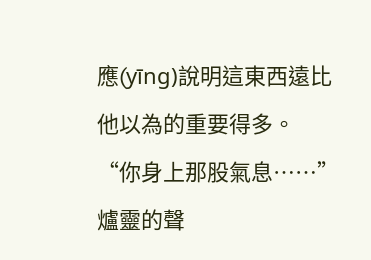應(yīng)說明這東西遠比他以為的重要得多。
“你身上那股氣息……”
爐靈的聲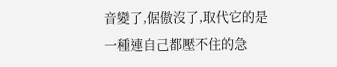音變了,倨傲沒了,取代它的是一種連自己都壓不住的急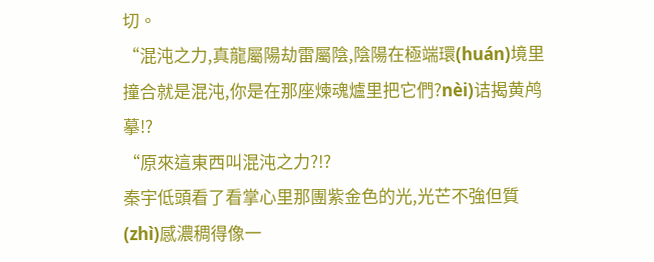切。
“混沌之力,真龍屬陽劫雷屬陰,陰陽在極端環(huán)境里撞合就是混沌,你是在那座煉魂爐里把它們?nèi)诘揭黄鸬摹!?
“原來這東西叫混沌之力?!?
秦宇低頭看了看掌心里那團紫金色的光,光芒不強但質(zhì)感濃稠得像一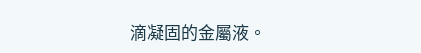滴凝固的金屬液。